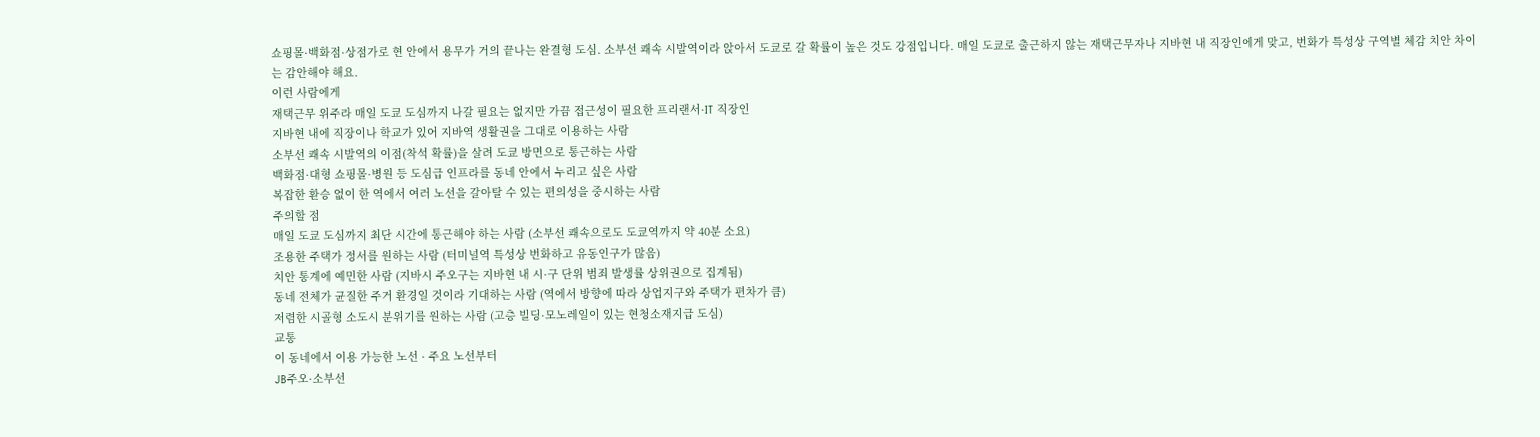쇼핑몰·백화점·상점가로 현 안에서 용무가 거의 끝나는 완결형 도심. 소부선 쾌속 시발역이라 앉아서 도쿄로 갈 확률이 높은 것도 강점입니다. 매일 도쿄로 출근하지 않는 재택근무자나 지바현 내 직장인에게 맞고, 번화가 특성상 구역별 체감 치안 차이는 감안해야 해요.
이런 사람에게
재택근무 위주라 매일 도쿄 도심까지 나갈 필요는 없지만 가끔 접근성이 필요한 프리랜서·IT 직장인
지바현 내에 직장이나 학교가 있어 지바역 생활권을 그대로 이용하는 사람
소부선 쾌속 시발역의 이점(착석 확률)을 살려 도쿄 방면으로 통근하는 사람
백화점·대형 쇼핑몰·병원 등 도심급 인프라를 동네 안에서 누리고 싶은 사람
복잡한 환승 없이 한 역에서 여러 노선을 갈아탈 수 있는 편의성을 중시하는 사람
주의할 점
매일 도쿄 도심까지 최단 시간에 통근해야 하는 사람 (소부선 쾌속으로도 도쿄역까지 약 40분 소요)
조용한 주택가 정서를 원하는 사람 (터미널역 특성상 번화하고 유동인구가 많음)
치안 통계에 예민한 사람 (지바시 주오구는 지바현 내 시·구 단위 범죄 발생률 상위권으로 집계됨)
동네 전체가 균질한 주거 환경일 것이라 기대하는 사람 (역에서 방향에 따라 상업지구와 주택가 편차가 큼)
저렴한 시골형 소도시 분위기를 원하는 사람 (고층 빌딩·모노레일이 있는 현청소재지급 도심)
교통
이 동네에서 이용 가능한 노선 · 주요 노선부터
JB주오·소부선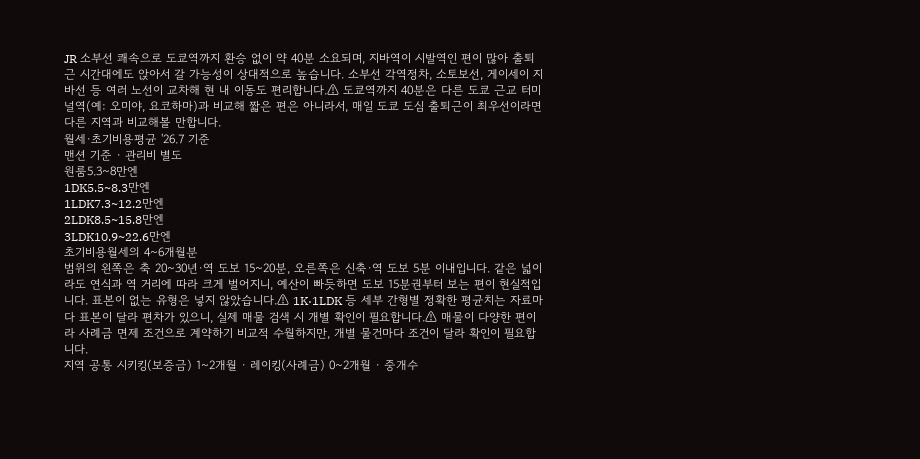JR 소부선 쾌속으로 도쿄역까지 환승 없이 약 40분 소요되며, 지바역이 시발역인 편이 많아 출퇴근 시간대에도 앉아서 갈 가능성이 상대적으로 높습니다. 소부선 각역정차, 소토보선, 게이세이 지바선 등 여러 노선이 교차해 현 내 이동도 편리합니다.⚠ 도쿄역까지 40분은 다른 도쿄 근교 터미널역(예: 오미야, 요코하마)과 비교해 짧은 편은 아니라서, 매일 도쿄 도심 출퇴근이 최우선이라면 다른 지역과 비교해볼 만합니다.
월세·초기비용평균 '26.7 기준
맨션 기준 · 관리비 별도
원룸5.3~8만엔
1DK5.5~8.3만엔
1LDK7.3~12.2만엔
2LDK8.5~15.8만엔
3LDK10.9~22.6만엔
초기비용월세의 4~6개월분
범위의 왼쪽은 축 20~30년·역 도보 15~20분, 오른쪽은 신축·역 도보 5분 이내입니다. 같은 넓이라도 연식과 역 거리에 따라 크게 벌어지니, 예산이 빠듯하면 도보 15분권부터 보는 편이 현실적입니다. 표본이 없는 유형은 넣지 않았습니다.⚠ 1K·1LDK 등 세부 간형별 정확한 평균치는 자료마다 표본이 달라 편차가 있으니, 실제 매물 검색 시 개별 확인이 필요합니다.⚠ 매물이 다양한 편이라 사례금 면제 조건으로 계약하기 비교적 수월하지만, 개별 물건마다 조건이 달라 확인이 필요합니다.
지역 공통 시키킹(보증금) 1~2개월 · 레이킹(사례금) 0~2개월 · 중개수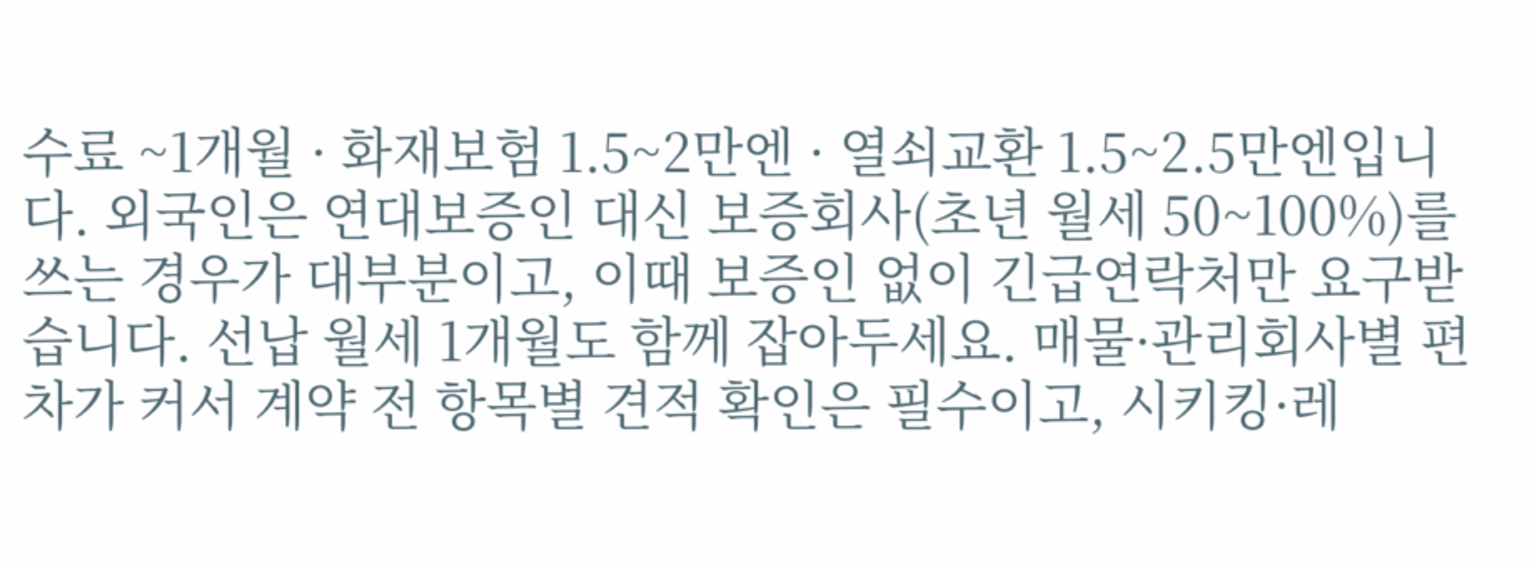수료 ~1개월 · 화재보험 1.5~2만엔 · 열쇠교환 1.5~2.5만엔입니다. 외국인은 연대보증인 대신 보증회사(초년 월세 50~100%)를 쓰는 경우가 대부분이고, 이때 보증인 없이 긴급연락처만 요구받습니다. 선납 월세 1개월도 함께 잡아두세요. 매물·관리회사별 편차가 커서 계약 전 항목별 견적 확인은 필수이고, 시키킹·레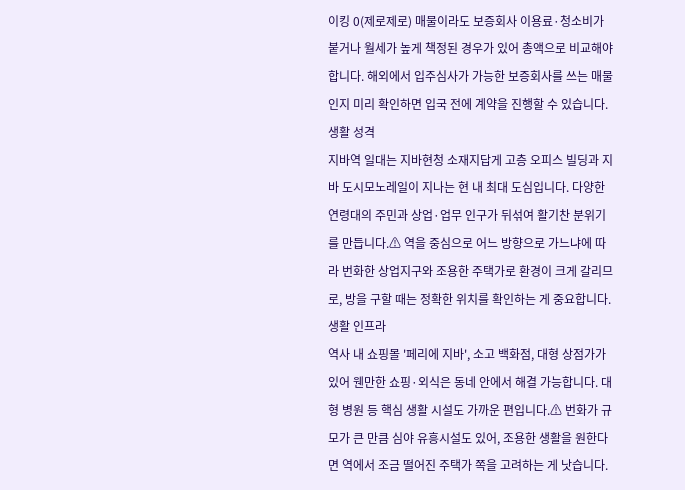이킹 0(제로제로) 매물이라도 보증회사 이용료·청소비가 붙거나 월세가 높게 책정된 경우가 있어 총액으로 비교해야 합니다. 해외에서 입주심사가 가능한 보증회사를 쓰는 매물인지 미리 확인하면 입국 전에 계약을 진행할 수 있습니다.
생활 성격
지바역 일대는 지바현청 소재지답게 고층 오피스 빌딩과 지바 도시모노레일이 지나는 현 내 최대 도심입니다. 다양한 연령대의 주민과 상업·업무 인구가 뒤섞여 활기찬 분위기를 만듭니다.⚠ 역을 중심으로 어느 방향으로 가느냐에 따라 번화한 상업지구와 조용한 주택가로 환경이 크게 갈리므로, 방을 구할 때는 정확한 위치를 확인하는 게 중요합니다.
생활 인프라
역사 내 쇼핑몰 '페리에 지바', 소고 백화점, 대형 상점가가 있어 웬만한 쇼핑·외식은 동네 안에서 해결 가능합니다. 대형 병원 등 핵심 생활 시설도 가까운 편입니다.⚠ 번화가 규모가 큰 만큼 심야 유흥시설도 있어, 조용한 생활을 원한다면 역에서 조금 떨어진 주택가 쪽을 고려하는 게 낫습니다.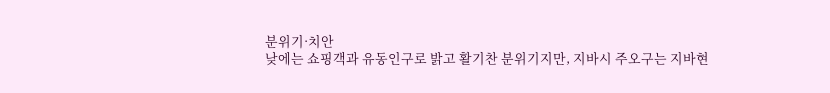분위기·치안
낮에는 쇼핑객과 유동인구로 밝고 활기찬 분위기지만, 지바시 주오구는 지바현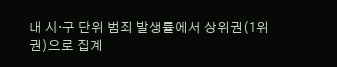내 시·구 단위 범죄 발생률에서 상위권(1위권)으로 집계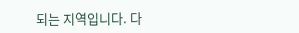되는 지역입니다. 다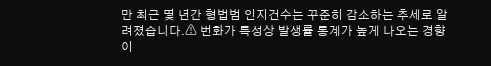만 최근 몇 년간 형법범 인지건수는 꾸준히 감소하는 추세로 알려졌습니다.⚠ 번화가 특성상 발생률 통계가 높게 나오는 경향이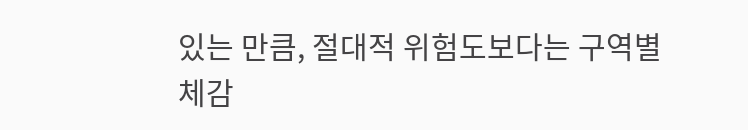있는 만큼, 절대적 위험도보다는 구역별 체감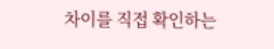차이를 직접 확인하는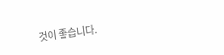것이 좋습니다.